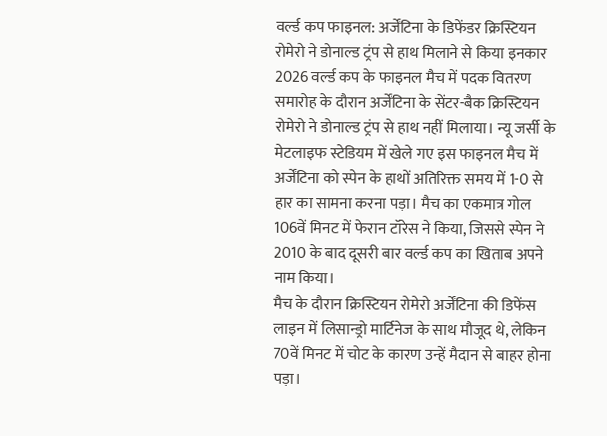वर्ल्ड कप फाइनल: अर्जेंटिना के डिफेंडर क्रिस्टियन रोमेरो ने डोनाल्ड ट्रंप से हाथ मिलाने से किया इनकार
2026 वर्ल्ड कप के फाइनल मैच में पदक वितरण समारोह के दौरान अर्जेंटिना के सेंटर-बैक क्रिस्टियन रोमेरो ने डोनाल्ड ट्रंप से हाथ नहीं मिलाया। न्यू जर्सी के मेटलाइफ स्टेडियम में खेले गए इस फाइनल मैच में अर्जेंटिना को स्पेन के हाथों अतिरिक्त समय में 1-0 से हार का सामना करना पड़ा। मैच का एकमात्र गोल 106वें मिनट में फेरान टॉरेस ने किया, जिससे स्पेन ने 2010 के बाद दूसरी बार वर्ल्ड कप का खिताब अपने नाम किया।
मैच के दौरान क्रिस्टियन रोमेरो अर्जेंटिना की डिफेंस लाइन में लिसान्ड्रो मार्टिनेज के साथ मौजूद थे, लेकिन 70वें मिनट में चोट के कारण उन्हें मैदान से बाहर होना पड़ा।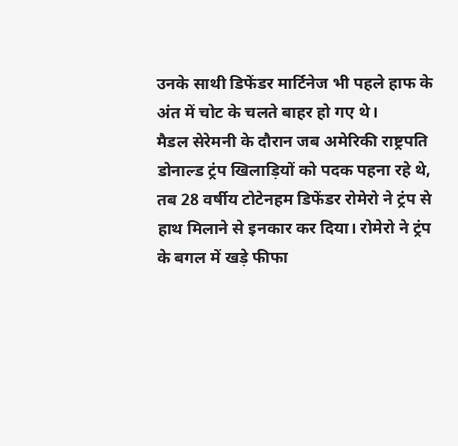उनके साथी डिफेंडर मार्टिनेज भी पहले हाफ के अंत में चोट के चलते बाहर हो गए थे।
मैडल सेरेमनी के दौरान जब अमेरिकी राष्ट्रपति डोनाल्ड ट्रंप खिलाड़ियों को पदक पहना रहे थे, तब 28 वर्षीय टोटेनहम डिफेंडर रोमेरो ने ट्रंप से हाथ मिलाने से इनकार कर दिया। रोमेरो ने ट्रंप के बगल में खड़े फीफा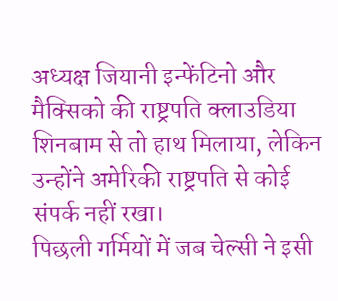अध्यक्ष जियानी इन्फेंटिनो और मैक्सिको की राष्ट्रपति क्लाउडिया शिनबाम से तो हाथ मिलाया, लेकिन उन्होंने अमेरिकी राष्ट्रपति से कोई संपर्क नहीं रखा।
पिछली गर्मियों में जब चेल्सी ने इसी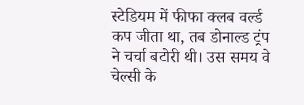स्टेडियम में फीफा क्लब वर्ल्ड कप जीता था, तब डोनाल्ड ट्रंप ने चर्चा बटोरी थी। उस समय वे चेल्सी के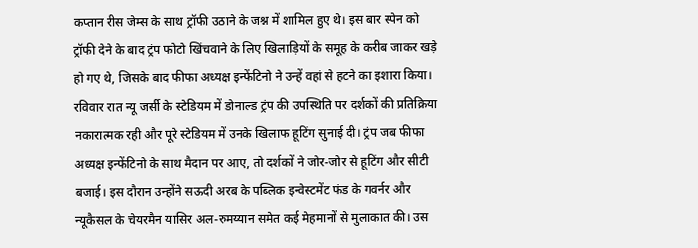कप्तान रीस जेम्स के साथ ट्रॉफी उठाने के जश्न में शामिल हुए थे। इस बार स्पेन को ट्रॉफी देने के बाद ट्रंप फोटो खिंचवाने के लिए खिलाड़ियों के समूह के करीब जाकर खड़े हो गए थे, जिसके बाद फीफा अध्यक्ष इन्फेंटिनो ने उन्हें वहां से हटने का इशारा किया।
रविवार रात न्यू जर्सी के स्टेडियम में डोनाल्ड ट्रंप की उपस्थिति पर दर्शकों की प्रतिक्रिया नकारात्मक रही और पूरे स्टेडियम में उनके खिलाफ हूटिंग सुनाई दी। ट्रंप जब फीफा अध्यक्ष इन्फेंटिनो के साथ मैदान पर आए, तो दर्शकों ने जोर-जोर से हूटिंग और सीटी बजाई। इस दौरान उन्होंने सऊदी अरब के पब्लिक इन्वेस्टमेंट फंड के गवर्नर और न्यूकैसल के चेयरमैन यासिर अल-रुमय्यान समेत कई मेहमानों से मुलाकात की। उस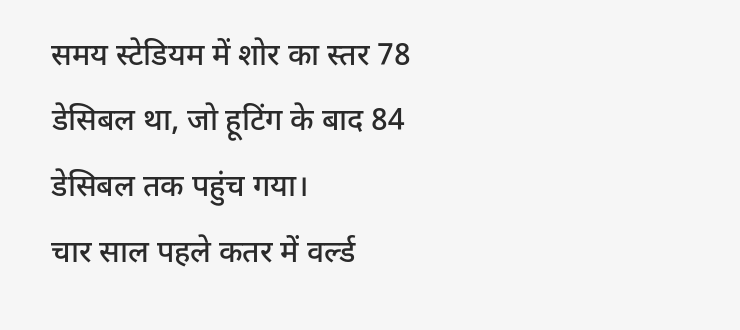समय स्टेडियम में शोर का स्तर 78 डेसिबल था, जो हूटिंग के बाद 84 डेसिबल तक पहुंच गया।
चार साल पहले कतर में वर्ल्ड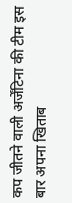कप जीतने वाली अर्जेंटिना की टीम इस बार अपना खिताब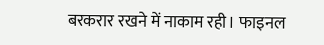बरकरार रखने में नाकाम रही। फाइनल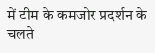में टीम के कमजोर प्रदर्शन के चलते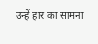उन्हें हार का सामना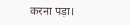करना पड़ा।